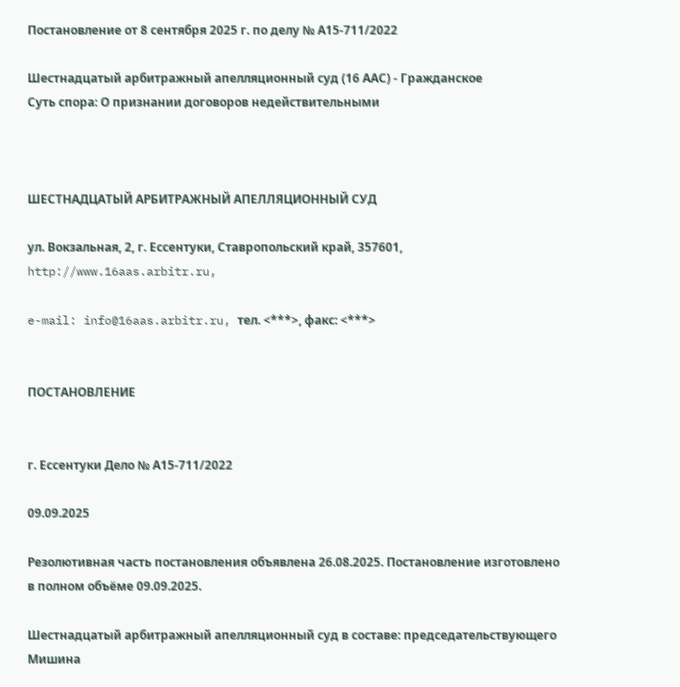Постановление от 8 сентября 2025 г. по делу № А15-711/2022

Шестнадцатый арбитражный апелляционный суд (16 ААС) - Гражданское
Суть спора: О признании договоров недействительными



ШЕСТНАДЦАТЫЙ АРБИТРАЖНЫЙ АПЕЛЛЯЦИОННЫЙ СУД

ул. Вокзальная, 2, г. Ессентуки, Ставропольский край, 357601, http://www.16aas.arbitr.ru,

e-mail: info@16aas.arbitr.ru, тел. <***>, факс: <***>


ПОСТАНОВЛЕНИЕ


г. Ессентуки Дело № А15-711/2022

09.09.2025

Резолютивная часть постановления объявлена 26.08.2025. Постановление изготовлено в полном объёме 09.09.2025.

Шестнадцатый арбитражный апелляционный суд в составе: председательствующего Мишина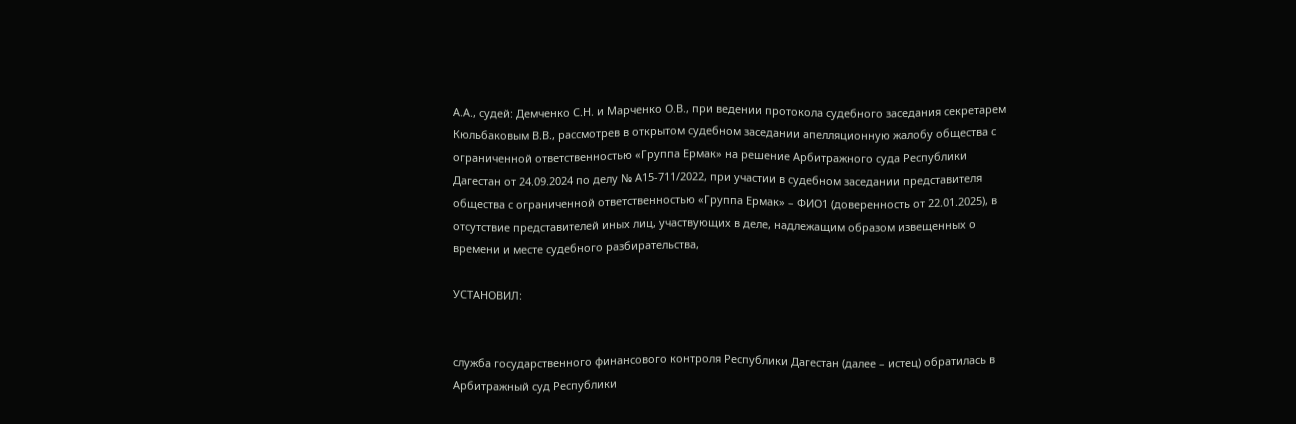А.А., судей: Демченко С.Н. и Марченко О.В., при ведении протокола судебного заседания секретарем Кюльбаковым В.В., рассмотрев в открытом судебном заседании апелляционную жалобу общества с ограниченной ответственностью «Группа Ермак» на решение Арбитражного суда Республики Дагестан от 24.09.2024 по делу № А15-711/2022, при участии в судебном заседании представителя общества с ограниченной ответственностью «Группа Ермак» – ФИО1 (доверенность от 22.01.2025), в отсутствие представителей иных лиц, участвующих в деле, надлежащим образом извещенных о времени и месте судебного разбирательства,

УСТАНОВИЛ:


служба государственного финансового контроля Республики Дагестан (далее – истец) обратилась в Арбитражный суд Республики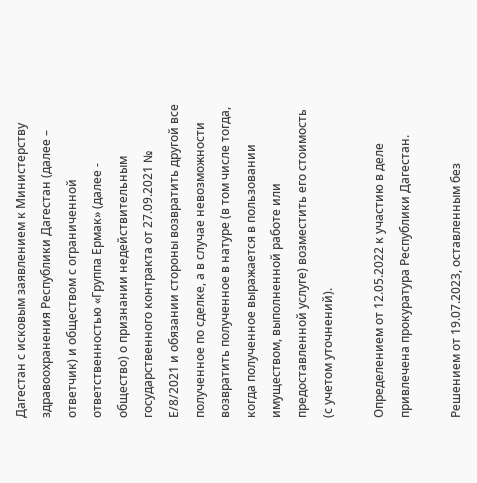Дагестан с исковым заявлением к Министерству здравоохранения Республики Дагестан (далее – ответчик) и обществом с ограниченной ответственностью «Группа Ермак» (далее - общество) о признании недействительным государственного контракта от 27.09.2021 № Е/8/2021 и обязании стороны возвратить другой все полученное по сделке, а в случае невозможности возвратить полученное в натуре (в том числе тогда, когда полученное выражается в пользовании имуществом, выполненной работе или предоставленной услуге) возместить его стоимость (с учетом уточнений).

Определением от 12.05.2022 к участию в деле привлечена прокуратура Республики Дагестан.

Решением от 19.07.2023, оставленным без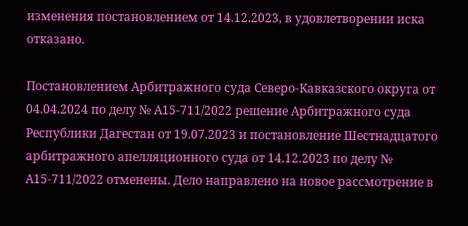изменения постановлением от 14.12.2023, в удовлетворении иска отказано.

Постановлением Арбитражного суда Северо-Кавказского округа от 04.04.2024 по делу № А15-711/2022 решение Арбитражного суда Республики Дагестан от 19.07.2023 и постановление Шестнадцатого арбитражного апелляционного суда от 14.12.2023 по делу № А15-711/2022 отменены. Дело направлено на новое рассмотрение в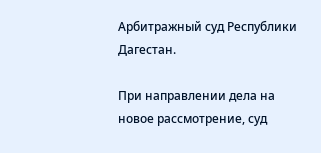Арбитражный суд Республики Дагестан.

При направлении дела на новое рассмотрение, суд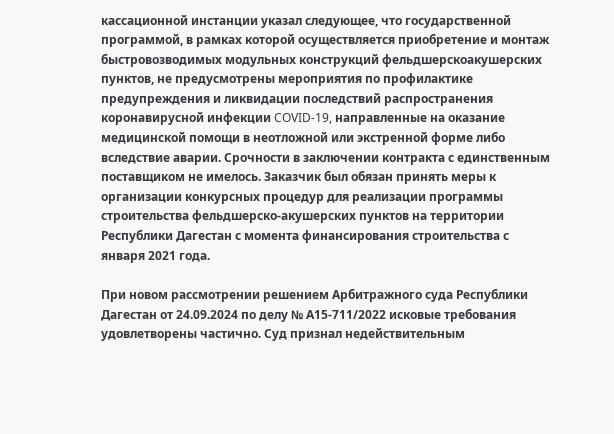кассационной инстанции указал следующее, что государственной программой, в рамках которой осуществляется приобретение и монтаж быстровозводимых модульных конструкций фельдшерскоакушерских пунктов, не предусмотрены мероприятия по профилактике предупреждения и ликвидации последствий распространения коронавирусной инфекции COVID-19, направленные на оказание медицинской помощи в неотложной или экстренной форме либо вследствие аварии. Срочности в заключении контракта с единственным поставщиком не имелось. Заказчик был обязан принять меры к организации конкурсных процедур для реализации программы строительства фельдшерско-акушерских пунктов на территории Республики Дагестан с момента финансирования строительства с января 2021 года.

При новом рассмотрении решением Арбитражного суда Республики Дагестан от 24.09.2024 по делу № А15-711/2022 исковые требования удовлетворены частично. Суд признал недействительным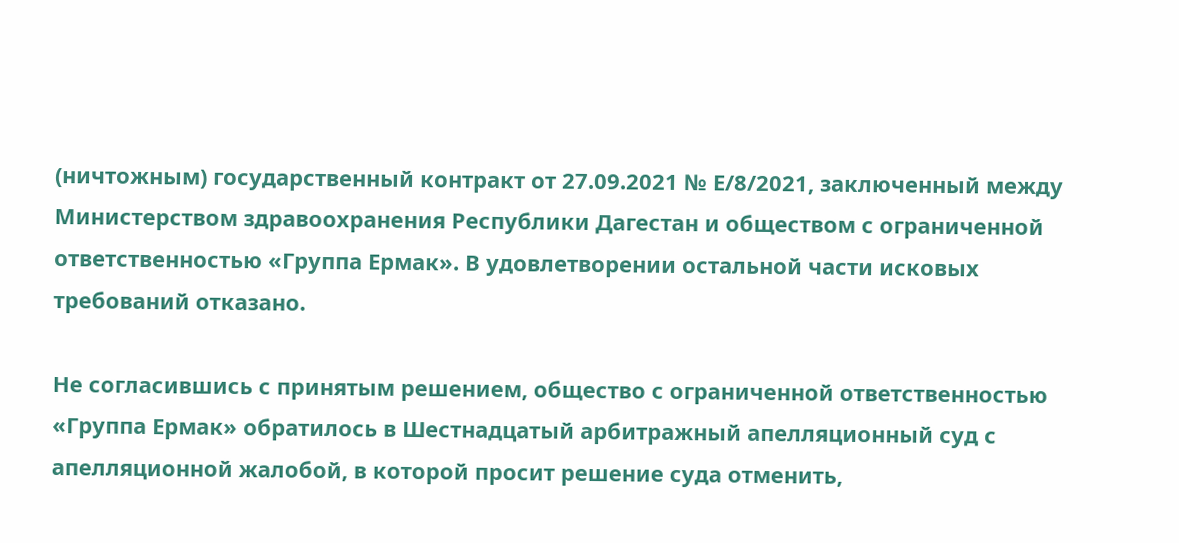(ничтожным) государственный контракт от 27.09.2021 № Е/8/2021, заключенный между Министерством здравоохранения Республики Дагестан и обществом с ограниченной ответственностью «Группа Ермак». В удовлетворении остальной части исковых требований отказано.

Не согласившись с принятым решением, общество с ограниченной ответственностью «Группа Ермак» обратилось в Шестнадцатый арбитражный апелляционный суд с апелляционной жалобой, в которой просит решение суда отменить,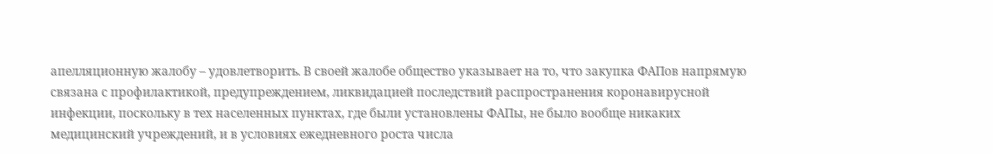апелляционную жалобу – удовлетворить. В своей жалобе общество указывает на то, что закупка ФАПов напрямую связана с профилактикой, предупреждением, ликвидацией последствий распространения коронавирусной инфекции, поскольку в тех населенных пунктах, где были установлены ФАПы, не было вообще никаких медицинский учреждений, и в условиях ежедневного роста числа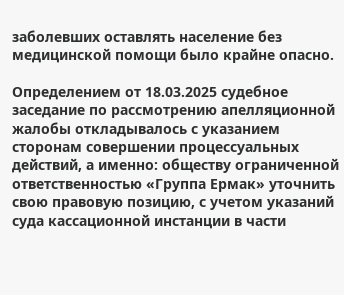заболевших оставлять население без медицинской помощи было крайне опасно.

Определением от 18.03.2025 судебное заседание по рассмотрению апелляционной жалобы откладывалось с указанием сторонам совершении процессуальных действий, а именно: обществу ограниченной ответственностью «Группа Ермак» уточнить свою правовую позицию, с учетом указаний суда кассационной инстанции в части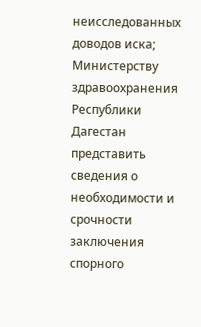неисследованных доводов иска; Министерству здравоохранения Республики Дагестан представить сведения о необходимости и срочности заключения спорного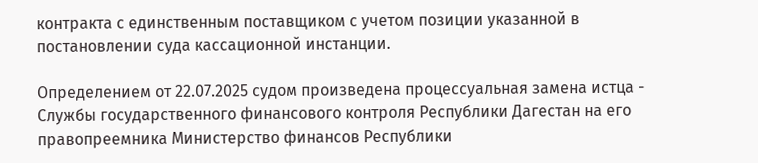контракта с единственным поставщиком с учетом позиции указанной в постановлении суда кассационной инстанции.

Определением от 22.07.2025 судом произведена процессуальная замена истца - Службы государственного финансового контроля Республики Дагестан на его правопреемника Министерство финансов Республики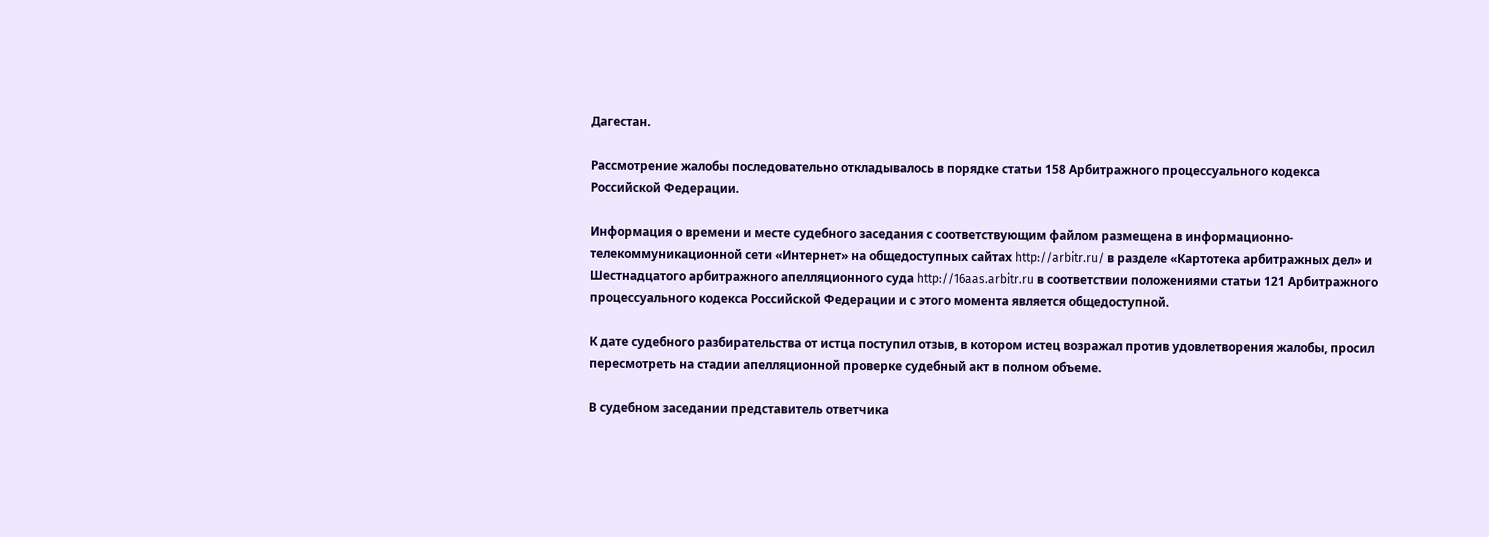Дагестан.

Рассмотрение жалобы последовательно откладывалось в порядке статьи 158 Арбитражного процессуального кодекса Российской Федерации.

Информация о времени и месте судебного заседания с соответствующим файлом размещена в информационно-телекоммуникационной сети «Интернет» на общедоступных сайтах http://arbitr.ru/ в разделе «Картотека арбитражных дел» и Шестнадцатого арбитражного апелляционного суда http://16aas.arbitr.ru в соответствии положениями статьи 121 Арбитражного процессуального кодекса Российской Федерации и с этого момента является общедоступной.

К дате судебного разбирательства от истца поступил отзыв, в котором истец возражал против удовлетворения жалобы, просил пересмотреть на стадии апелляционной проверке судебный акт в полном объеме.

В судебном заседании представитель ответчика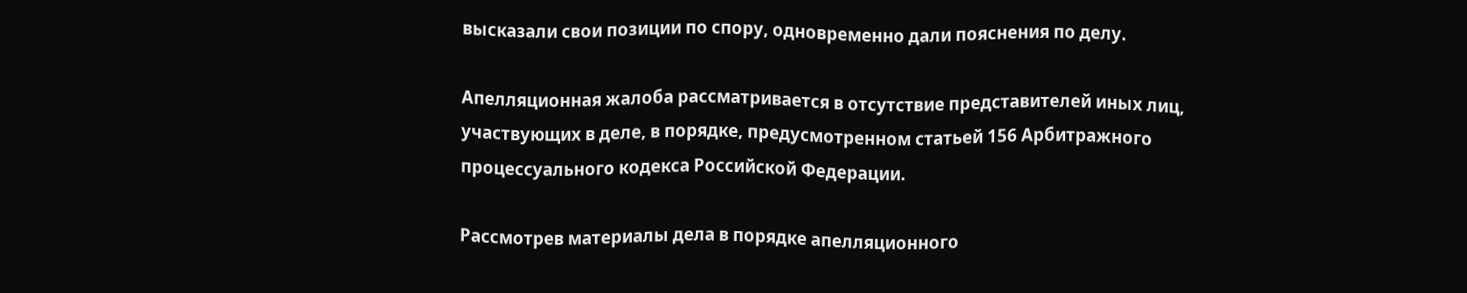высказали свои позиции по спору, одновременно дали пояснения по делу.

Апелляционная жалоба рассматривается в отсутствие представителей иных лиц, участвующих в деле, в порядке, предусмотренном статьей 156 Арбитражного процессуального кодекса Российской Федерации.

Рассмотрев материалы дела в порядке апелляционного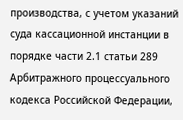производства, с учетом указаний суда кассационной инстанции в порядке части 2.1 статьи 289 Арбитражного процессуального кодекса Российской Федерации,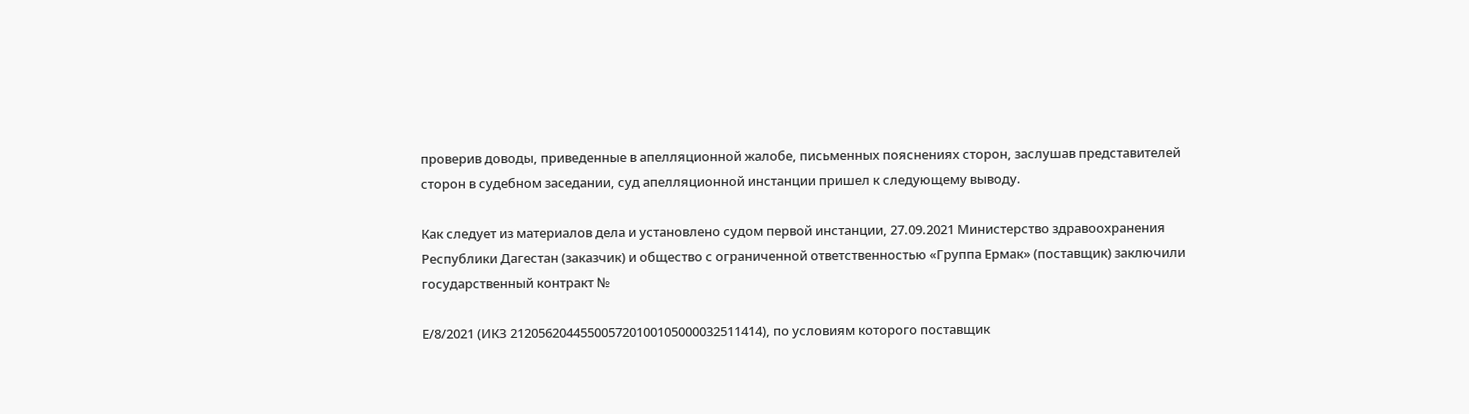проверив доводы, приведенные в апелляционной жалобе, письменных пояснениях сторон, заслушав представителей сторон в судебном заседании, суд апелляционной инстанции пришел к следующему выводу.

Как следует из материалов дела и установлено судом первой инстанции, 27.09.2021 Министерство здравоохранения Республики Дагестан (заказчик) и общество с ограниченной ответственностью «Группа Ермак» (поставщик) заключили государственный контракт №

Е/8/2021 (ИКЗ 212056204455005720100105000032511414), по условиям которого поставщик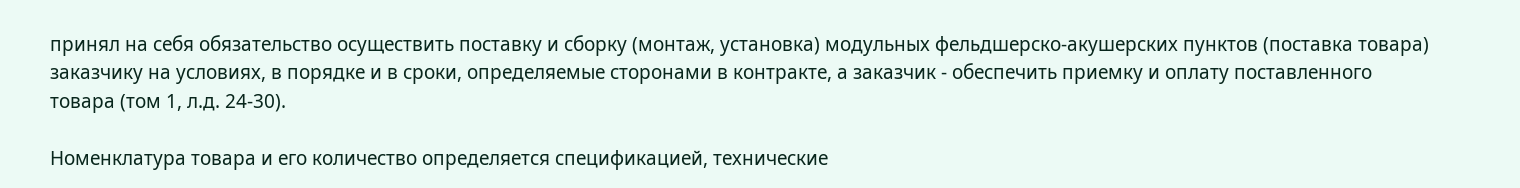принял на себя обязательство осуществить поставку и сборку (монтаж, установка) модульных фельдшерско-акушерских пунктов (поставка товара) заказчику на условиях, в порядке и в сроки, определяемые сторонами в контракте, а заказчик - обеспечить приемку и оплату поставленного товара (том 1, л.д. 24-30).

Номенклатура товара и его количество определяется спецификацией, технические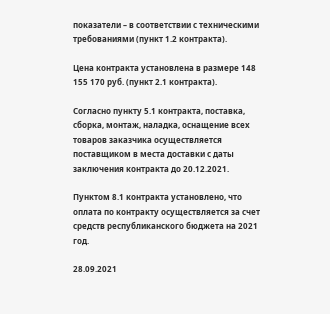показатели – в соответствии с техническими требованиями (пункт 1.2 контракта).

Цена контракта установлена в размере 148 155 170 руб. (пункт 2.1 контракта).

Согласно пункту 5.1 контракта, поставка, сборка, монтаж, наладка, оснащение всех товаров заказчика осуществляется поставщиком в места доставки с даты заключения контракта до 20.12.2021.

Пунктом 8.1 контракта установлено, что оплата по контракту осуществляется за счет средств республиканского бюджета на 2021 год.

28.09.2021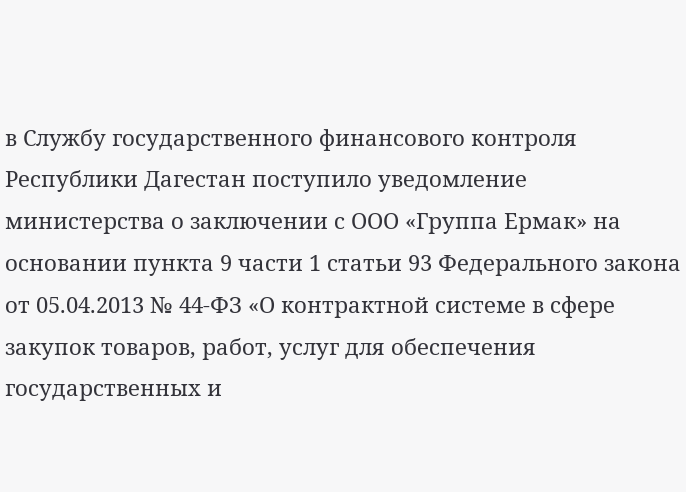в Службу государственного финансового контроля Республики Дагестан поступило уведомление министерства о заключении с ООО «Группа Ермак» на основании пункта 9 части 1 статьи 93 Федерального закона от 05.04.2013 № 44-ФЗ «О контрактной системе в сфере закупок товаров, работ, услуг для обеспечения государственных и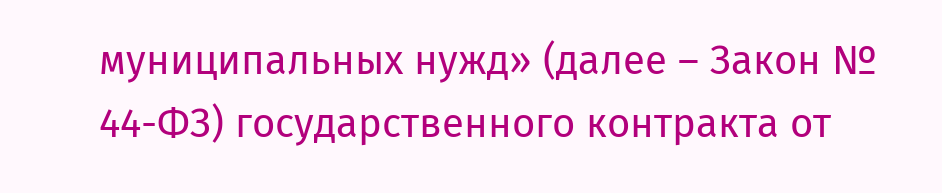муниципальных нужд» (далее – Закон № 44-ФЗ) государственного контракта от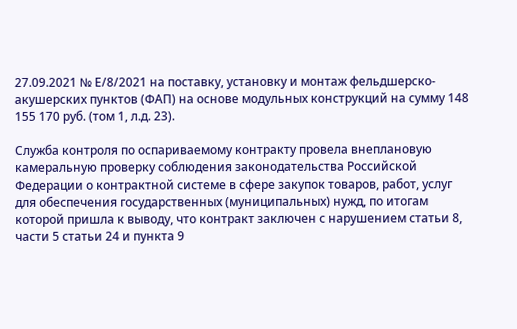27.09.2021 № Е/8/2021 на поставку, установку и монтаж фельдшерско-акушерских пунктов (ФАП) на основе модульных конструкций на сумму 148 155 170 руб. (том 1, л.д. 23).

Служба контроля по оспариваемому контракту провела внеплановую камеральную проверку соблюдения законодательства Российской Федерации о контрактной системе в сфере закупок товаров, работ, услуг для обеспечения государственных (муниципальных) нужд, по итогам которой пришла к выводу, что контракт заключен с нарушением статьи 8, части 5 статьи 24 и пункта 9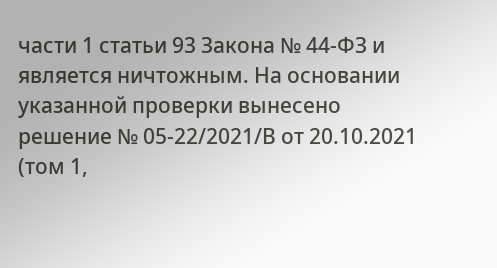части 1 статьи 93 Закона № 44-ФЗ и является ничтожным. На основании указанной проверки вынесено решение № 05-22/2021/В от 20.10.2021 (том 1,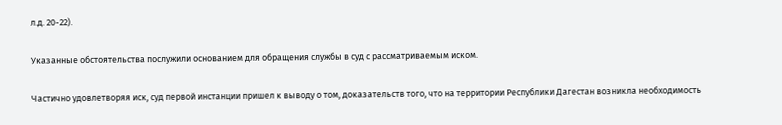л.д. 20-22).

Указанные обстоятельства послужили основанием для обращения службы в суд с рассматриваемым иском.

Частично удовлетворяя иск, суд первой инстанции пришел к выводу о том, доказательств того, что на территории Республики Дагестан возникла необходимость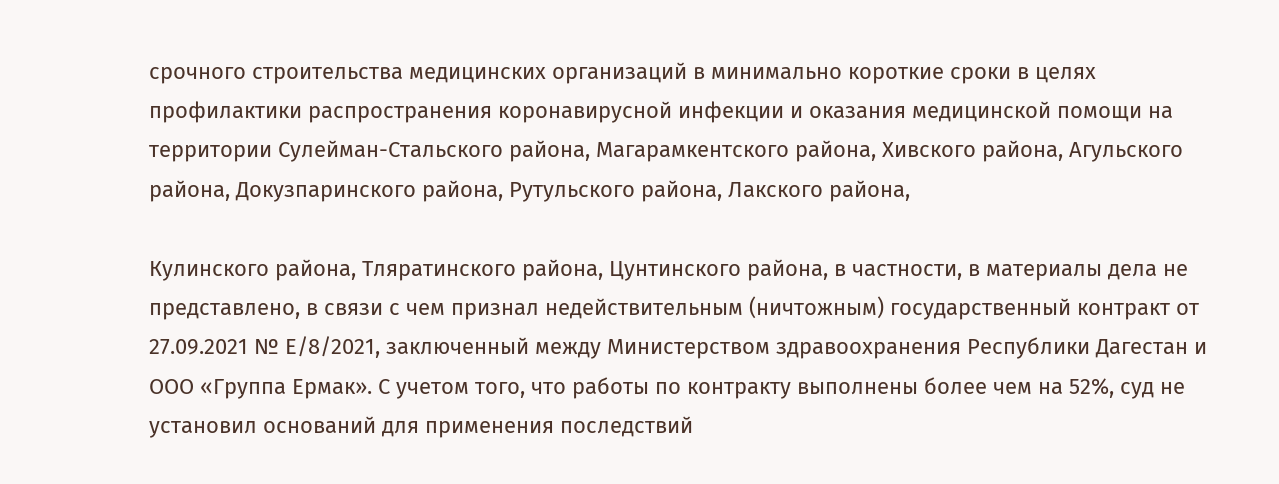срочного строительства медицинских организаций в минимально короткие сроки в целях профилактики распространения коронавирусной инфекции и оказания медицинской помощи на территории Сулейман-Стальского района, Магарамкентского района, Хивского района, Агульского района, Докузпаринского района, Рутульского района, Лакского района,

Кулинского района, Тляратинского района, Цунтинского района, в частности, в материалы дела не представлено, в связи с чем признал недействительным (ничтожным) государственный контракт от 27.09.2021 № Е/8/2021, заключенный между Министерством здравоохранения Республики Дагестан и ООО «Группа Ермак». С учетом того, что работы по контракту выполнены более чем на 52%, суд не установил оснований для применения последствий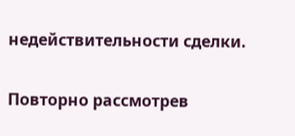недействительности сделки.

Повторно рассмотрев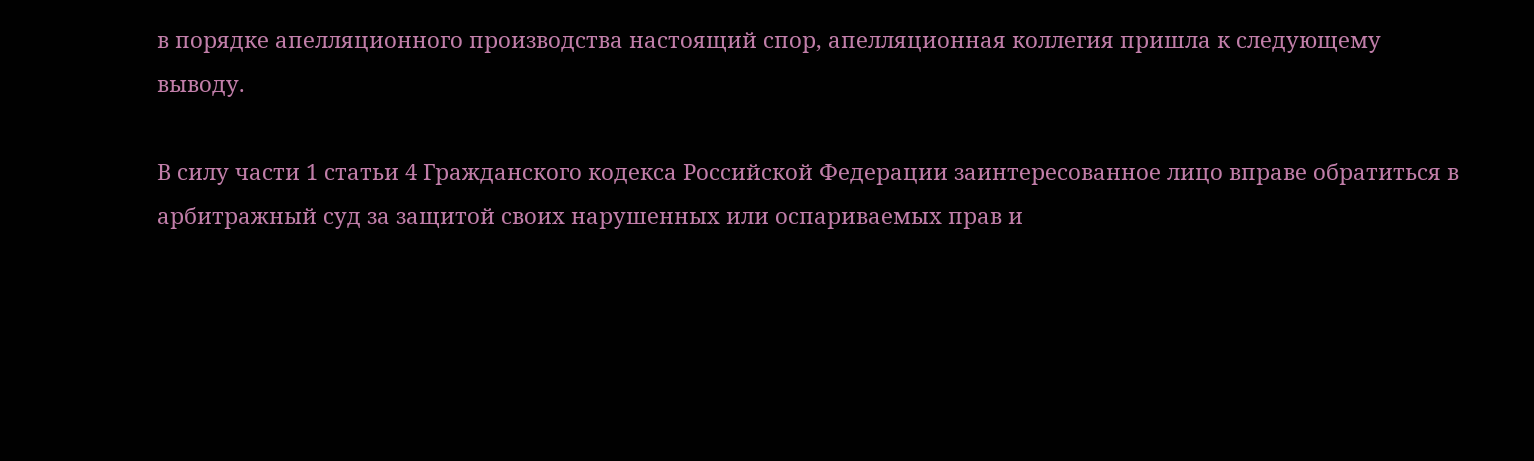в порядке апелляционного производства настоящий спор, апелляционная коллегия пришла к следующему выводу.

В силу части 1 статьи 4 Гражданского кодекса Российской Федерации заинтересованное лицо вправе обратиться в арбитражный суд за защитой своих нарушенных или оспариваемых прав и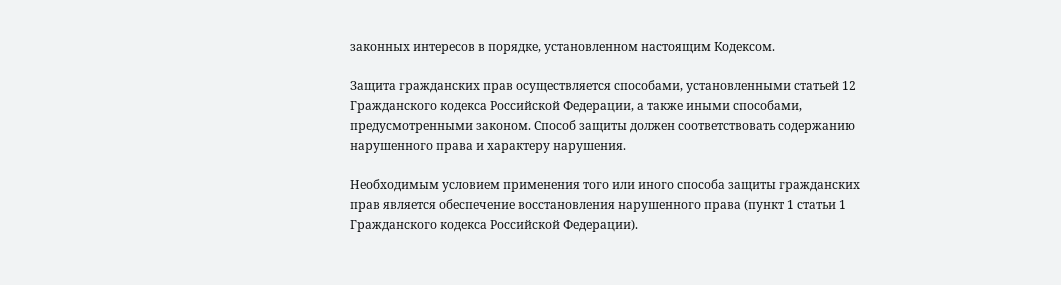законных интересов в порядке, установленном настоящим Кодексом.

Защита гражданских прав осуществляется способами, установленными статьей 12 Гражданского кодекса Российской Федерации, а также иными способами, предусмотренными законом. Способ защиты должен соответствовать содержанию нарушенного права и характеру нарушения.

Необходимым условием применения того или иного способа защиты гражданских прав является обеспечение восстановления нарушенного права (пункт 1 статьи 1 Гражданского кодекса Российской Федерации).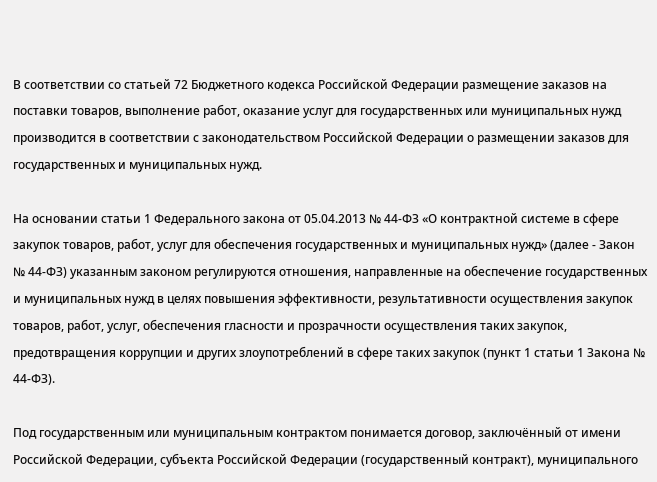В соответствии со статьей 72 Бюджетного кодекса Российской Федерации размещение заказов на поставки товаров, выполнение работ, оказание услуг для государственных или муниципальных нужд производится в соответствии с законодательством Российской Федерации о размещении заказов для государственных и муниципальных нужд.

На основании статьи 1 Федерального закона от 05.04.2013 № 44-ФЗ «О контрактной системе в сфере закупок товаров, работ, услуг для обеспечения государственных и муниципальных нужд» (далее - Закон № 44-ФЗ) указанным законом регулируются отношения, направленные на обеспечение государственных и муниципальных нужд в целях повышения эффективности, результативности осуществления закупок товаров, работ, услуг, обеспечения гласности и прозрачности осуществления таких закупок, предотвращения коррупции и других злоупотреблений в сфере таких закупок (пункт 1 статьи 1 Закона № 44-ФЗ).

Под государственным или муниципальным контрактом понимается договор, заключённый от имени Российской Федерации, субъекта Российской Федерации (государственный контракт), муниципального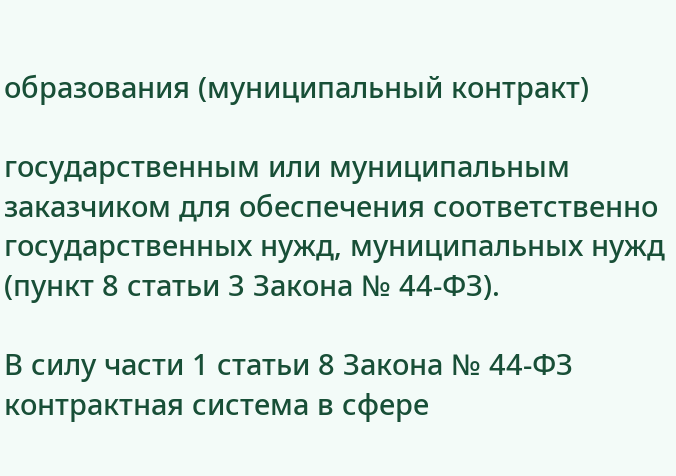образования (муниципальный контракт)

государственным или муниципальным заказчиком для обеспечения соответственно государственных нужд, муниципальных нужд (пункт 8 статьи 3 Закона № 44-ФЗ).

В силу части 1 статьи 8 Закона № 44-ФЗ контрактная система в сфере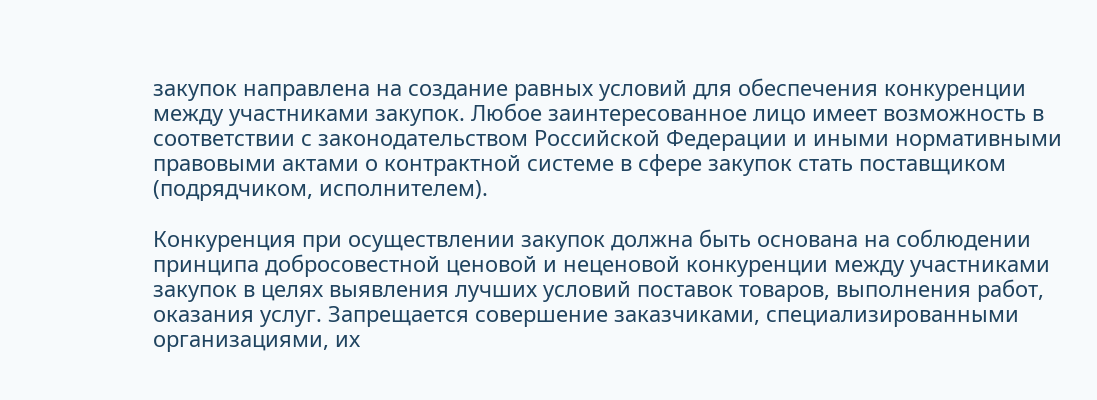закупок направлена на создание равных условий для обеспечения конкуренции между участниками закупок. Любое заинтересованное лицо имеет возможность в соответствии с законодательством Российской Федерации и иными нормативными правовыми актами о контрактной системе в сфере закупок стать поставщиком (подрядчиком, исполнителем).

Конкуренция при осуществлении закупок должна быть основана на соблюдении принципа добросовестной ценовой и неценовой конкуренции между участниками закупок в целях выявления лучших условий поставок товаров, выполнения работ, оказания услуг. Запрещается совершение заказчиками, специализированными организациями, их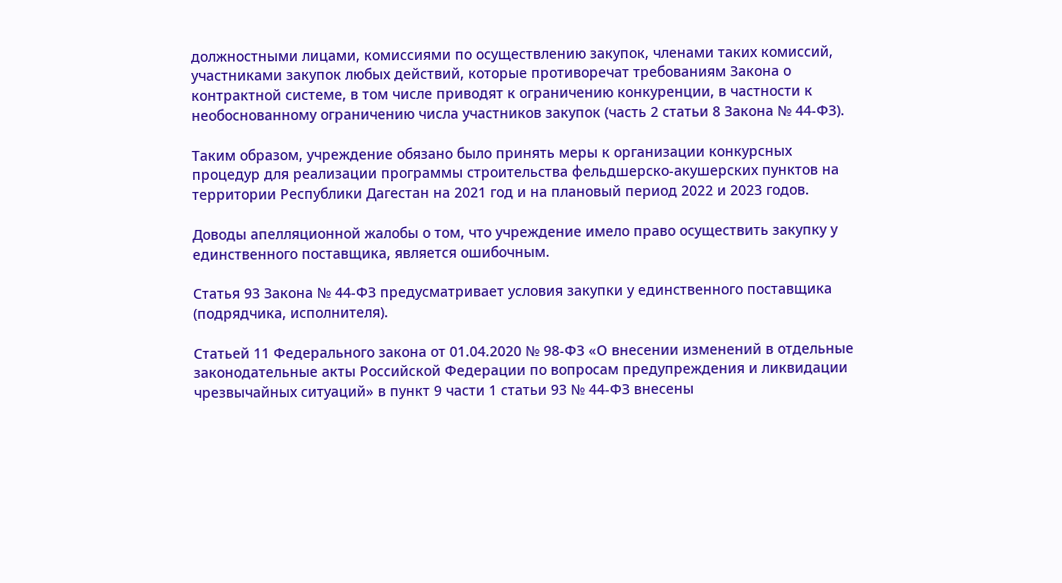должностными лицами, комиссиями по осуществлению закупок, членами таких комиссий, участниками закупок любых действий, которые противоречат требованиям Закона о контрактной системе, в том числе приводят к ограничению конкуренции, в частности к необоснованному ограничению числа участников закупок (часть 2 статьи 8 Закона № 44-ФЗ).

Таким образом, учреждение обязано было принять меры к организации конкурсных процедур для реализации программы строительства фельдшерско-акушерских пунктов на территории Республики Дагестан на 2021 год и на плановый период 2022 и 2023 годов.

Доводы апелляционной жалобы о том, что учреждение имело право осуществить закупку у единственного поставщика, является ошибочным.

Статья 93 Закона № 44-ФЗ предусматривает условия закупки у единственного поставщика (подрядчика, исполнителя).

Статьей 11 Федерального закона от 01.04.2020 № 98-ФЗ «О внесении изменений в отдельные законодательные акты Российской Федерации по вопросам предупреждения и ликвидации чрезвычайных ситуаций» в пункт 9 части 1 статьи 93 № 44-ФЗ внесены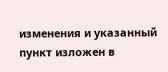изменения и указанный пункт изложен в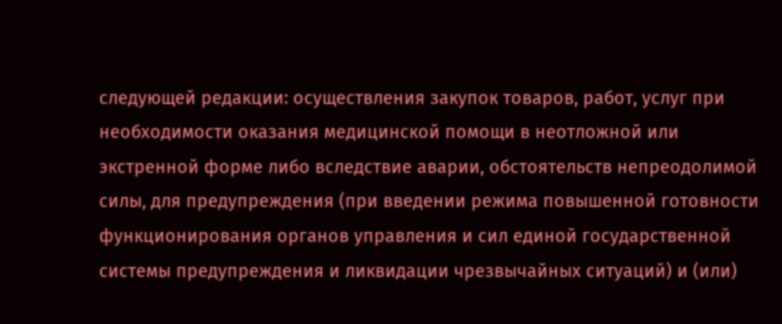следующей редакции: осуществления закупок товаров, работ, услуг при необходимости оказания медицинской помощи в неотложной или экстренной форме либо вследствие аварии, обстоятельств непреодолимой силы, для предупреждения (при введении режима повышенной готовности функционирования органов управления и сил единой государственной системы предупреждения и ликвидации чрезвычайных ситуаций) и (или)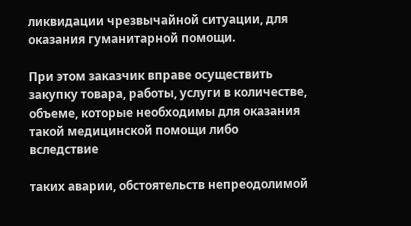ликвидации чрезвычайной ситуации, для оказания гуманитарной помощи.

При этом заказчик вправе осуществить закупку товара, работы, услуги в количестве, объеме, которые необходимы для оказания такой медицинской помощи либо вследствие

таких аварии, обстоятельств непреодолимой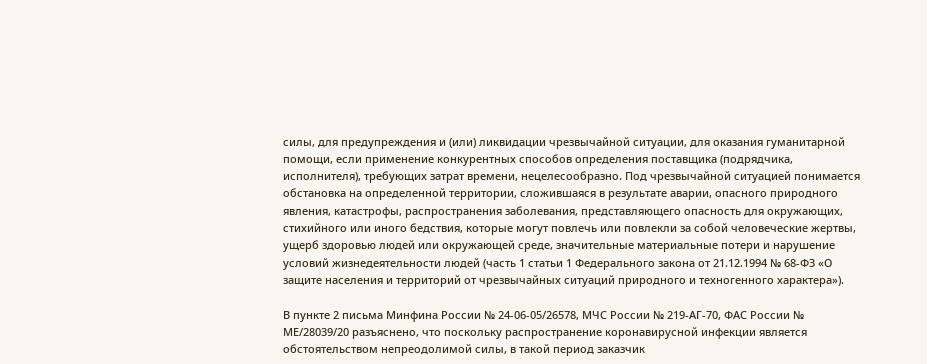силы, для предупреждения и (или) ликвидации чрезвычайной ситуации, для оказания гуманитарной помощи, если применение конкурентных способов определения поставщика (подрядчика, исполнителя), требующих затрат времени, нецелесообразно. Под чрезвычайной ситуацией понимается обстановка на определенной территории, сложившаяся в результате аварии, опасного природного явления, катастрофы, распространения заболевания, представляющего опасность для окружающих, стихийного или иного бедствия, которые могут повлечь или повлекли за собой человеческие жертвы, ущерб здоровью людей или окружающей среде, значительные материальные потери и нарушение условий жизнедеятельности людей (часть 1 статьи 1 Федерального закона от 21.12.1994 № 68-ФЗ «О защите населения и территорий от чрезвычайных ситуаций природного и техногенного характера»).

В пункте 2 письма Минфина России № 24-06-05/26578, МЧС России № 219-АГ-70, ФАС России № МЕ/28039/20 разъяснено, что поскольку распространение коронавирусной инфекции является обстоятельством непреодолимой силы, в такой период заказчик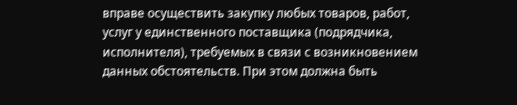вправе осуществить закупку любых товаров, работ, услуг у единственного поставщика (подрядчика, исполнителя), требуемых в связи с возникновением данных обстоятельств. При этом должна быть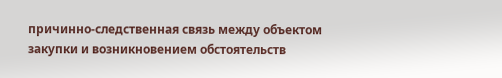причинно-следственная связь между объектом закупки и возникновением обстоятельств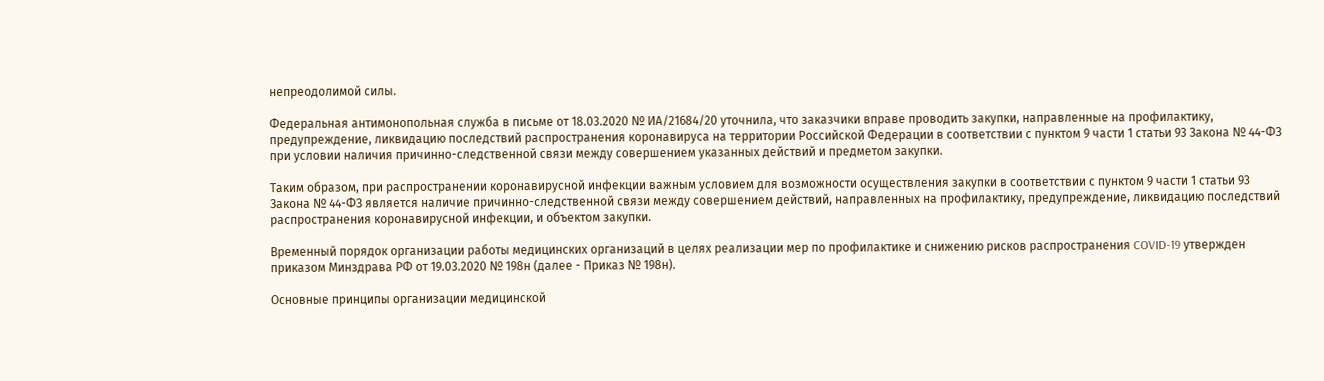непреодолимой силы.

Федеральная антимонопольная служба в письме от 18.03.2020 № ИА/21684/20 уточнила, что заказчики вправе проводить закупки, направленные на профилактику, предупреждение, ликвидацию последствий распространения коронавируса на территории Российской Федерации в соответствии с пунктом 9 части 1 статьи 93 Закона № 44-ФЗ при условии наличия причинно-следственной связи между совершением указанных действий и предметом закупки.

Таким образом, при распространении коронавирусной инфекции важным условием для возможности осуществления закупки в соответствии с пунктом 9 части 1 статьи 93 Закона № 44-ФЗ является наличие причинно-следственной связи между совершением действий, направленных на профилактику, предупреждение, ликвидацию последствий распространения коронавирусной инфекции, и объектом закупки.

Временный порядок организации работы медицинских организаций в целях реализации мер по профилактике и снижению рисков распространения COVID-19 утвержден приказом Минздрава РФ от 19.03.2020 № 198н (далее - Приказ № 198н).

Основные принципы организации медицинской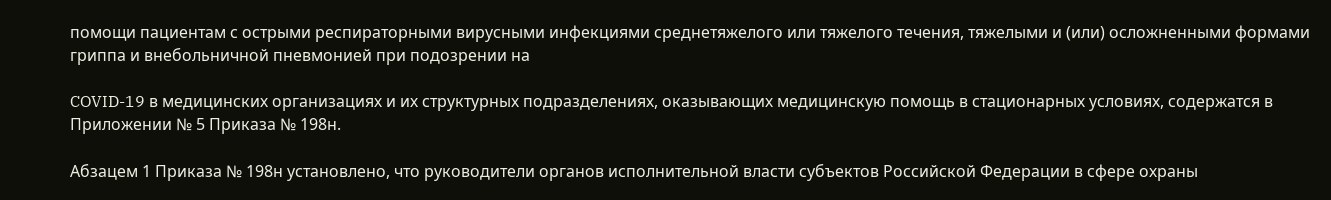помощи пациентам с острыми респираторными вирусными инфекциями среднетяжелого или тяжелого течения, тяжелыми и (или) осложненными формами гриппа и внебольничной пневмонией при подозрении на

COVID-19 в медицинских организациях и их структурных подразделениях, оказывающих медицинскую помощь в стационарных условиях, содержатся в Приложении № 5 Приказа № 198н.

Абзацем 1 Приказа № 198н установлено, что руководители органов исполнительной власти субъектов Российской Федерации в сфере охраны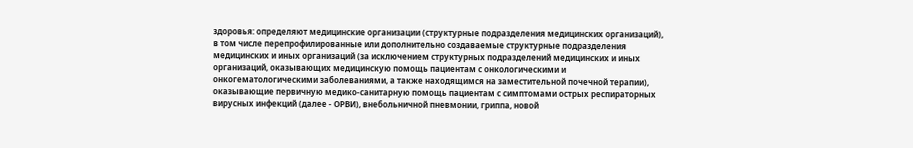здоровья: определяют медицинские организации (структурные подразделения медицинских организаций), в том числе перепрофилированные или дополнительно создаваемые структурные подразделения медицинских и иных организаций (за исключением структурных подразделений медицинских и иных организаций, оказывающих медицинскую помощь пациентам с онкологическими и онкогематологическими заболеваниями, а также находящимся на заместительной почечной терапии), оказывающие первичную медико-санитарную помощь пациентам с симптомами острых респираторных вирусных инфекций (далее - ОРВИ), внебольничной пневмонии, гриппа, новой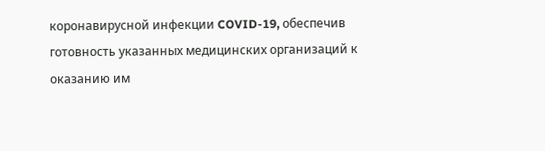коронавирусной инфекции COVID-19, обеспечив готовность указанных медицинских организаций к оказанию им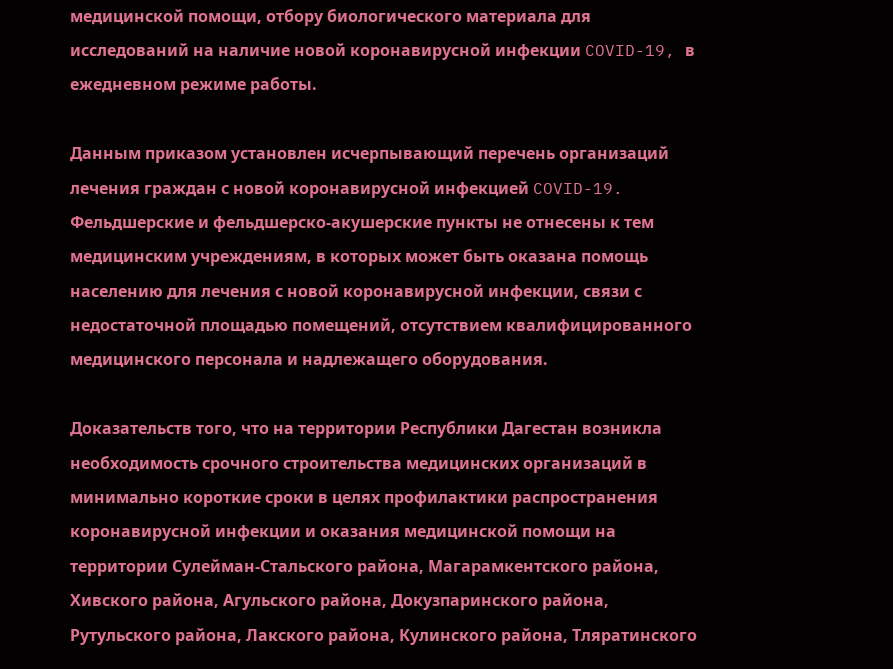медицинской помощи, отбору биологического материала для исследований на наличие новой коронавирусной инфекции COVID-19, в ежедневном режиме работы.

Данным приказом установлен исчерпывающий перечень организаций лечения граждан с новой коронавирусной инфекцией COVID-19. Фельдшерские и фельдшерско-акушерские пункты не отнесены к тем медицинским учреждениям, в которых может быть оказана помощь населению для лечения с новой коронавирусной инфекции, связи с недостаточной площадью помещений, отсутствием квалифицированного медицинского персонала и надлежащего оборудования.

Доказательств того, что на территории Республики Дагестан возникла необходимость срочного строительства медицинских организаций в минимально короткие сроки в целях профилактики распространения коронавирусной инфекции и оказания медицинской помощи на территории Сулейман-Стальского района, Магарамкентского района, Хивского района, Агульского района, Докузпаринского района, Рутульского района, Лакского района, Кулинского района, Тляратинского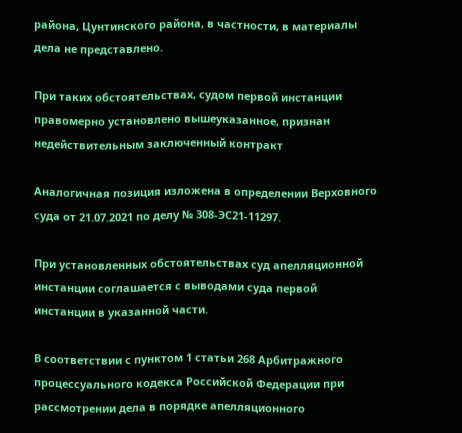района, Цунтинского района, в частности, в материалы дела не представлено.

При таких обстоятельствах, судом первой инстанции правомерно установлено вышеуказанное, признан недействительным заключенный контракт

Аналогичная позиция изложена в определении Верховного суда от 21.07.2021 по делу № 308-ЭС21-11297.

При установленных обстоятельствах суд апелляционной инстанции соглашается с выводами суда первой инстанции в указанной части.

В соответствии с пунктом 1 статьи 268 Арбитражного процессуального кодекса Российской Федерации при рассмотрении дела в порядке апелляционного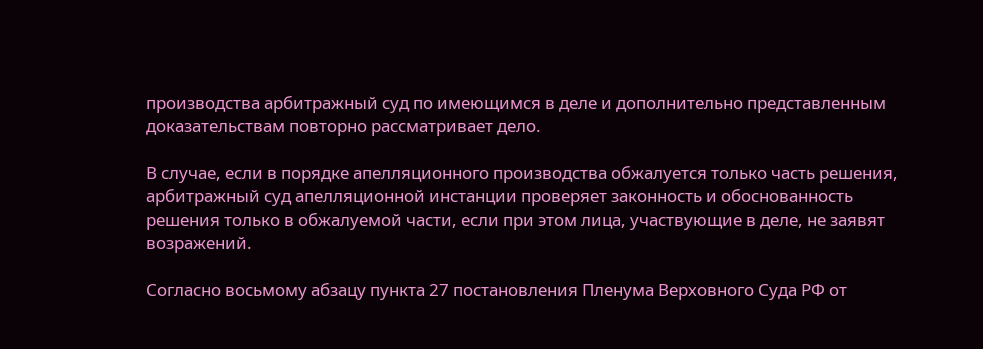производства арбитражный суд по имеющимся в деле и дополнительно представленным доказательствам повторно рассматривает дело.

В случае, если в порядке апелляционного производства обжалуется только часть решения, арбитражный суд апелляционной инстанции проверяет законность и обоснованность решения только в обжалуемой части, если при этом лица, участвующие в деле, не заявят возражений.

Согласно восьмому абзацу пункта 27 постановления Пленума Верховного Суда РФ от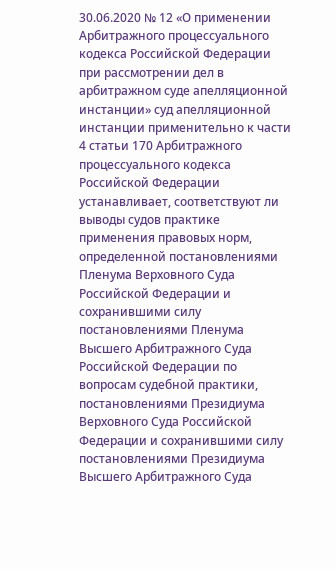30.06.2020 № 12 «О применении Арбитражного процессуального кодекса Российской Федерации при рассмотрении дел в арбитражном суде апелляционной инстанции» суд апелляционной инстанции применительно к части 4 статьи 170 Арбитражного процессуального кодекса Российской Федерации устанавливает, соответствуют ли выводы судов практике применения правовых норм, определенной постановлениями Пленума Верховного Суда Российской Федерации и сохранившими силу постановлениями Пленума Высшего Арбитражного Суда Российской Федерации по вопросам судебной практики, постановлениями Президиума Верховного Суда Российской Федерации и сохранившими силу постановлениями Президиума Высшего Арбитражного Суда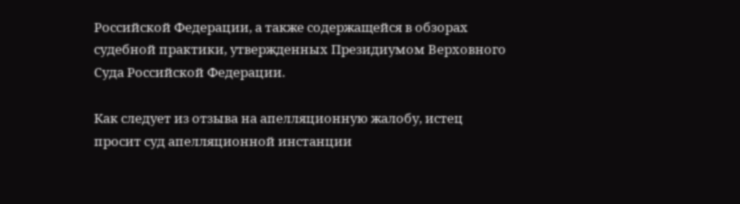Российской Федерации, а также содержащейся в обзорах судебной практики, утвержденных Президиумом Верховного Суда Российской Федерации.

Как следует из отзыва на апелляционную жалобу, истец просит суд апелляционной инстанции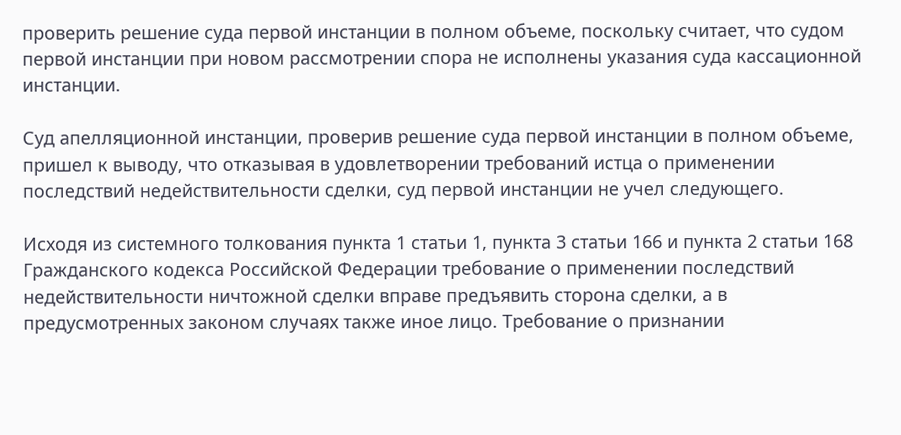проверить решение суда первой инстанции в полном объеме, поскольку считает, что судом первой инстанции при новом рассмотрении спора не исполнены указания суда кассационной инстанции.

Суд апелляционной инстанции, проверив решение суда первой инстанции в полном объеме, пришел к выводу, что отказывая в удовлетворении требований истца о применении последствий недействительности сделки, суд первой инстанции не учел следующего.

Исходя из системного толкования пункта 1 статьи 1, пункта 3 статьи 166 и пункта 2 статьи 168 Гражданского кодекса Российской Федерации требование о применении последствий недействительности ничтожной сделки вправе предъявить сторона сделки, а в предусмотренных законом случаях также иное лицо. Требование о признании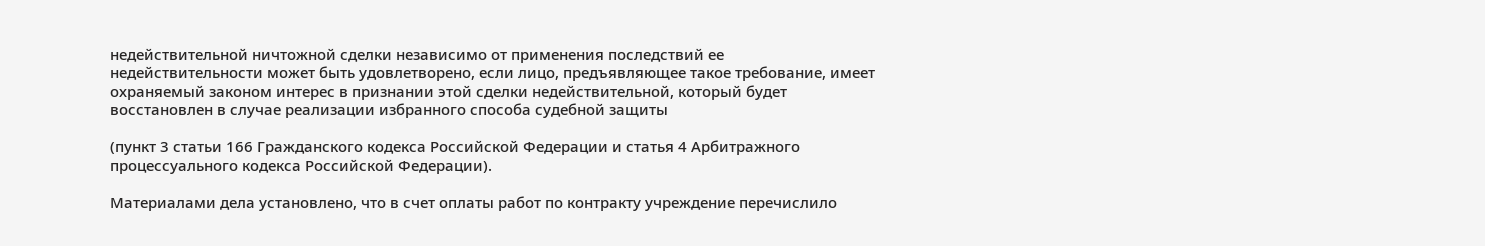недействительной ничтожной сделки независимо от применения последствий ее недействительности может быть удовлетворено, если лицо, предъявляющее такое требование, имеет охраняемый законом интерес в признании этой сделки недействительной, который будет восстановлен в случае реализации избранного способа судебной защиты

(пункт 3 статьи 166 Гражданского кодекса Российской Федерации и статья 4 Арбитражного процессуального кодекса Российской Федерации).

Материалами дела установлено, что в счет оплаты работ по контракту учреждение перечислило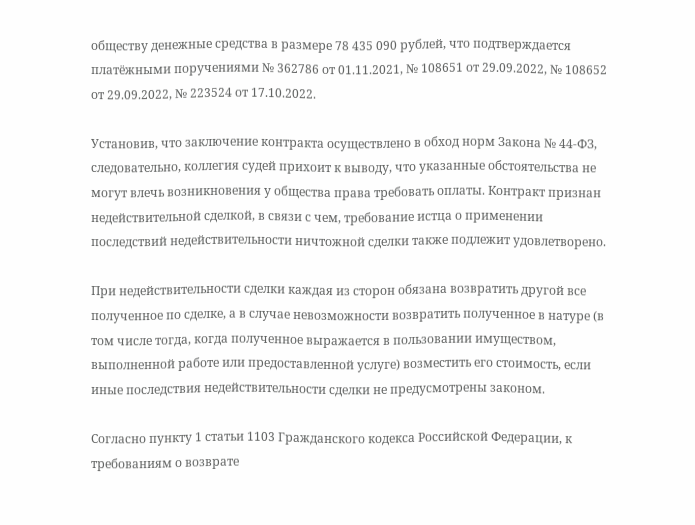обществу денежные средства в размере 78 435 090 рублей, что подтверждается платёжными поручениями № 362786 от 01.11.2021, № 108651 от 29.09.2022, № 108652 от 29.09.2022, № 223524 от 17.10.2022.

Установив, что заключение контракта осуществлено в обход норм Закона № 44-ФЗ, следовательно, коллегия судей прихоит к выводу, что указанные обстоятельства не могут влечь возникновения у общества права требовать оплаты. Контракт признан недействительной сделкой, в связи с чем, требование истца о применении последствий недействительности ничтожной сделки также подлежит удовлетворено.

При недействительности сделки каждая из сторон обязана возвратить другой все полученное по сделке, а в случае невозможности возвратить полученное в натуре (в том числе тогда, когда полученное выражается в пользовании имуществом, выполненной работе или предоставленной услуге) возместить его стоимость, если иные последствия недействительности сделки не предусмотрены законом.

Согласно пункту 1 статьи 1103 Гражданского кодекса Российской Федерации, к требованиям о возврате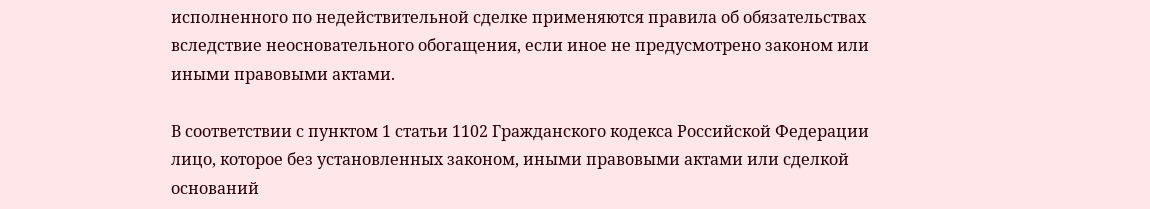исполненного по недействительной сделке применяются правила об обязательствах вследствие неосновательного обогащения, если иное не предусмотрено законом или иными правовыми актами.

В соответствии с пунктом 1 статьи 1102 Гражданского кодекса Российской Федерации лицо, которое без установленных законом, иными правовыми актами или сделкой оснований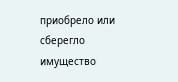приобрело или сберегло имущество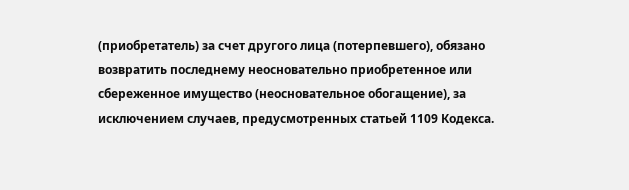(приобретатель) за счет другого лица (потерпевшего), обязано возвратить последнему неосновательно приобретенное или сбереженное имущество (неосновательное обогащение), за исключением случаев, предусмотренных статьей 1109 Кодекса.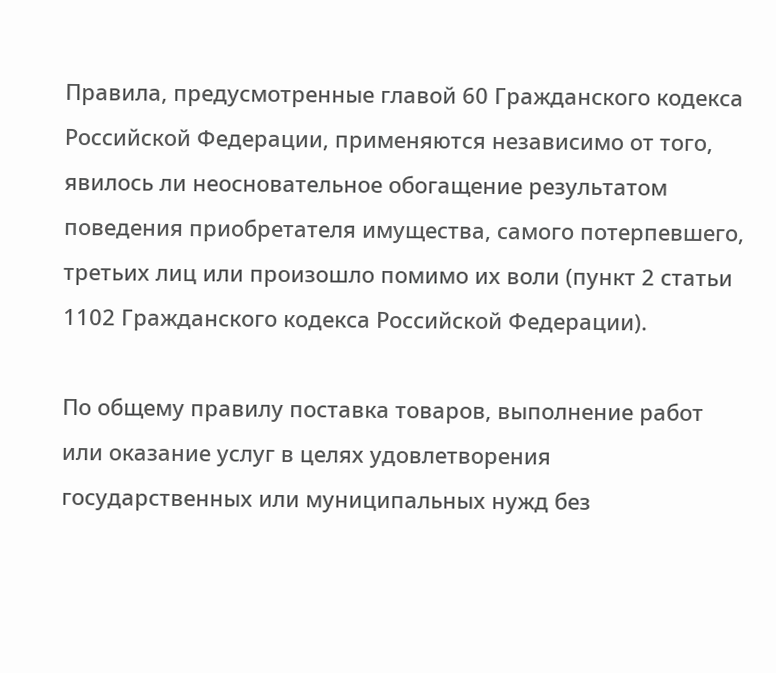Правила, предусмотренные главой 60 Гражданского кодекса Российской Федерации, применяются независимо от того, явилось ли неосновательное обогащение результатом поведения приобретателя имущества, самого потерпевшего, третьих лиц или произошло помимо их воли (пункт 2 статьи 1102 Гражданского кодекса Российской Федерации).

По общему правилу поставка товаров, выполнение работ или оказание услуг в целях удовлетворения государственных или муниципальных нужд без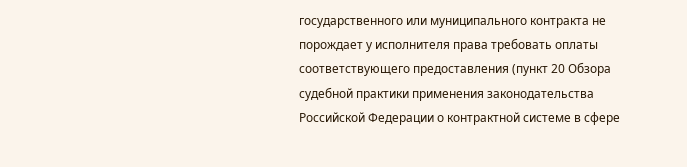государственного или муниципального контракта не порождает у исполнителя права требовать оплаты соответствующего предоставления (пункт 20 Обзора судебной практики применения законодательства Российской Федерации о контрактной системе в сфере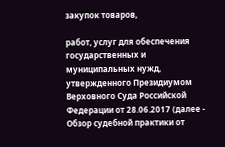закупок товаров,

работ, услуг для обеспечения государственных и муниципальных нужд, утвержденного Президиумом Верховного Суда Российской Федерации от 28.06.2017 (далее - Обзор судебной практики от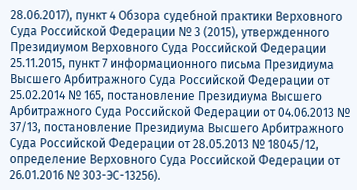28.06.2017), пункт 4 Обзора судебной практики Верховного Суда Российской Федерации № 3 (2015), утвержденного Президиумом Верховного Суда Российской Федерации 25.11.2015, пункт 7 информационного письма Президиума Высшего Арбитражного Суда Российской Федерации от 25.02.2014 № 165, постановление Президиума Высшего Арбитражного Суда Российской Федерации от 04.06.2013 № 37/13, постановление Президиума Высшего Арбитражного Суда Российской Федерации от 28.05.2013 № 18045/12, определение Верховного Суда Российской Федерации от 26.01.2016 № 303-ЭС-13256).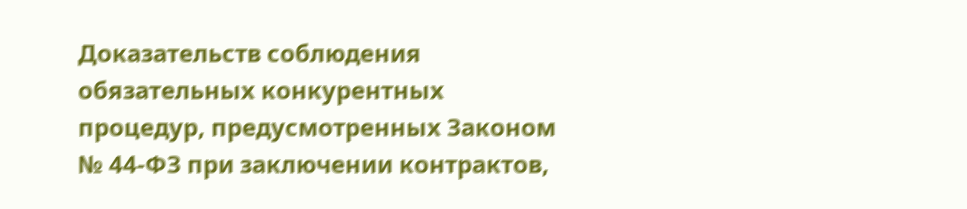Доказательств соблюдения обязательных конкурентных процедур, предусмотренных Законом № 44-ФЗ при заключении контрактов,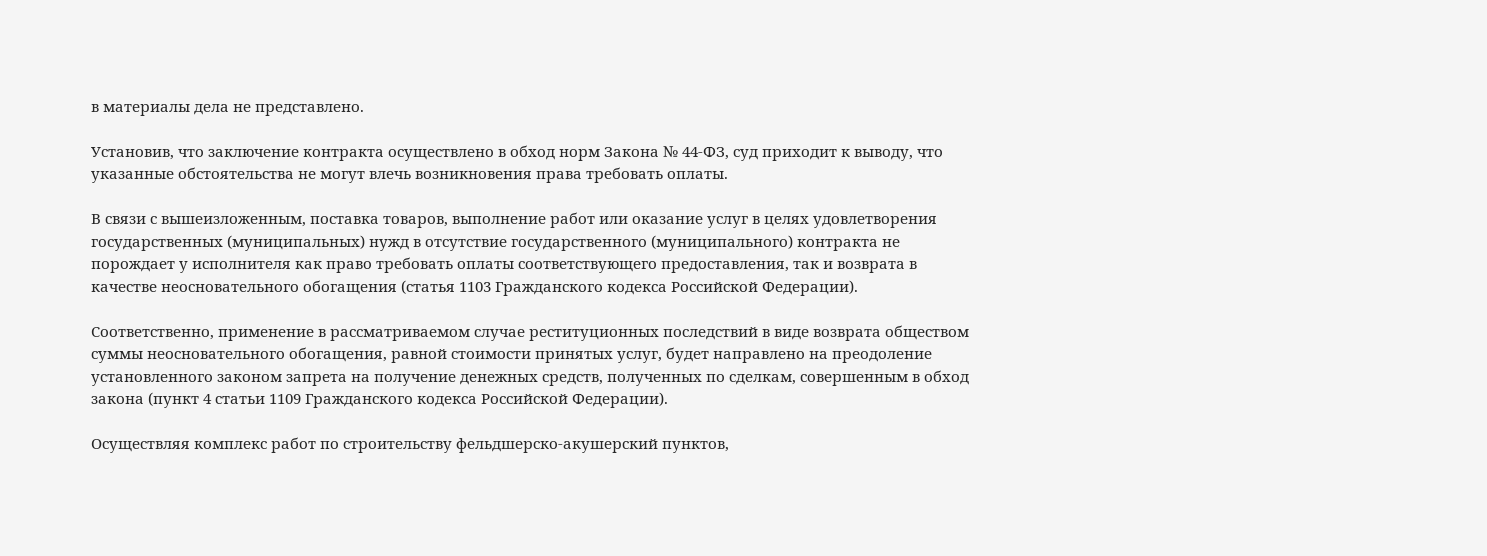в материалы дела не представлено.

Установив, что заключение контракта осуществлено в обход норм Закона № 44-ФЗ, суд приходит к выводу, что указанные обстоятельства не могут влечь возникновения права требовать оплаты.

В связи с вышеизложенным, поставка товаров, выполнение работ или оказание услуг в целях удовлетворения государственных (муниципальных) нужд в отсутствие государственного (муниципального) контракта не порождает у исполнителя как право требовать оплаты соответствующего предоставления, так и возврата в качестве неосновательного обогащения (статья 1103 Гражданского кодекса Российской Федерации).

Соответственно, применение в рассматриваемом случае реституционных последствий в виде возврата обществом суммы неосновательного обогащения, равной стоимости принятых услуг, будет направлено на преодоление установленного законом запрета на получение денежных средств, полученных по сделкам, совершенным в обход закона (пункт 4 статьи 1109 Гражданского кодекса Российской Федерации).

Осуществляя комплекс работ по строительству фельдшерско-акушерский пунктов,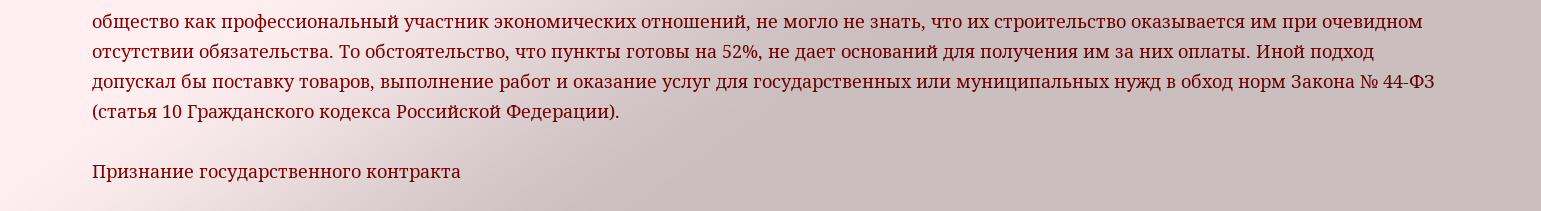общество как профессиональный участник экономических отношений, не могло не знать, что их строительство оказывается им при очевидном отсутствии обязательства. То обстоятельство, что пункты готовы на 52%, не дает оснований для получения им за них оплаты. Иной подход допускал бы поставку товаров, выполнение работ и оказание услуг для государственных или муниципальных нужд в обход норм Закона № 44-ФЗ (статья 10 Гражданского кодекса Российской Федерации).

Признание государственного контракта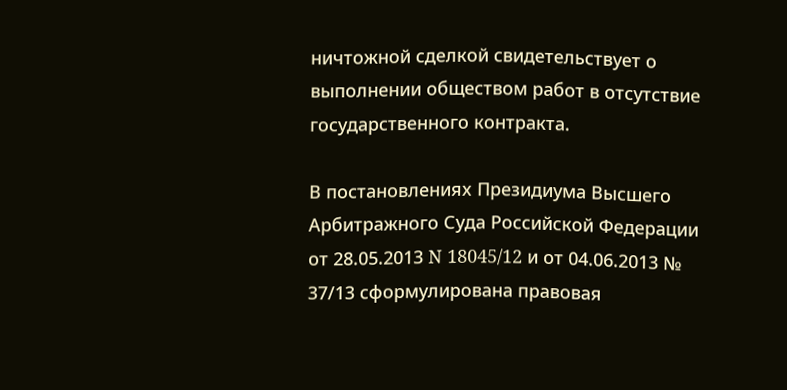ничтожной сделкой свидетельствует о выполнении обществом работ в отсутствие государственного контракта.

В постановлениях Президиума Высшего Арбитражного Суда Российской Федерации от 28.05.2013 N 18045/12 и от 04.06.2013 № 37/13 сформулирована правовая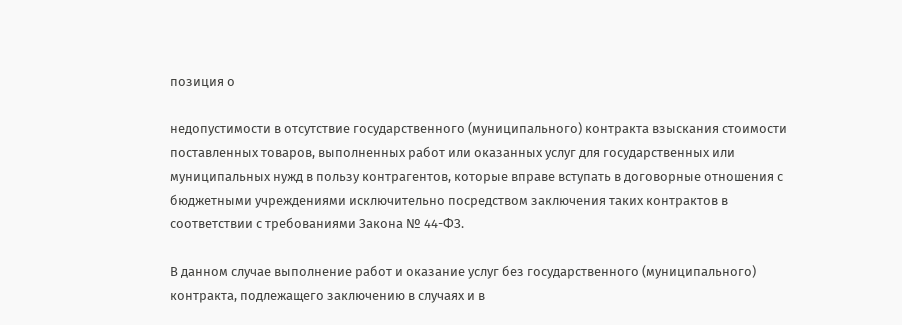позиция о

недопустимости в отсутствие государственного (муниципального) контракта взыскания стоимости поставленных товаров, выполненных работ или оказанных услуг для государственных или муниципальных нужд в пользу контрагентов, которые вправе вступать в договорные отношения с бюджетными учреждениями исключительно посредством заключения таких контрактов в соответствии с требованиями Закона № 44-ФЗ.

В данном случае выполнение работ и оказание услуг без государственного (муниципального) контракта, подлежащего заключению в случаях и в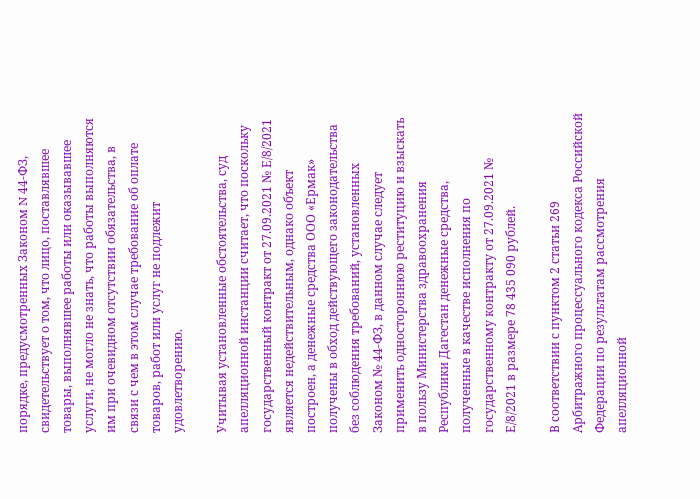порядке, предусмотренных Законом N 44-ФЗ, свидетельствует о том, что лицо, поставлявшее товары, выполнявшее работы или оказывавшее услуги, не могло не знать, что работы выполняются им при очевидном отсутствии обязательства, в связи с чем в этом случае требование об оплате товаров, работ или услуг не подлежит удовлетворению.

Учитывая установленные обстоятельства, суд апелляционной инстанции считает, что поскольку государственный контракт от 27.09.2021 № Е/8/2021 является недействительным, однако объект построен, а денежные средства ООО «Ермак» получены в обход действующего законодательства без соблюдения требований, установленных Законом № 44-ФЗ, в данном случае следует применить одностороннюю реституцию и взыскать в пользу Министерства здравоохранения Республики Дагестан денежные средства, полученные в качестве исполнения по государственному контракту от 27.09.2021 № Е/8/2021 в размере 78 435 090 рублей.

В соответствии с пунктом 2 статьи 269 Арбитражного процессуального кодекса Российской Федерации по результатам рассмотрения апелляционной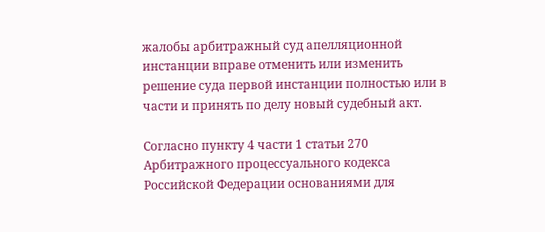жалобы арбитражный суд апелляционной инстанции вправе отменить или изменить решение суда первой инстанции полностью или в части и принять по делу новый судебный акт.

Согласно пункту 4 части 1 статьи 270 Арбитражного процессуального кодекса Российской Федерации основаниями для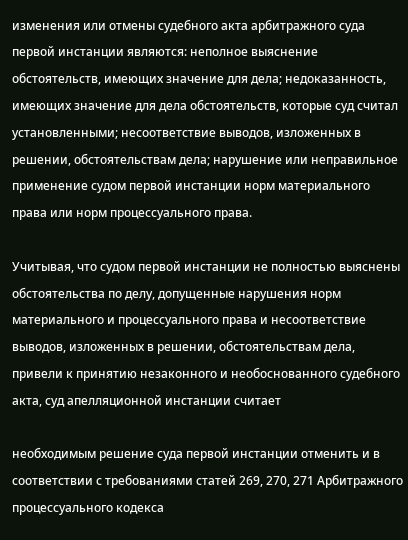изменения или отмены судебного акта арбитражного суда первой инстанции являются: неполное выяснение обстоятельств, имеющих значение для дела; недоказанность, имеющих значение для дела обстоятельств, которые суд считал установленными; несоответствие выводов, изложенных в решении, обстоятельствам дела; нарушение или неправильное применение судом первой инстанции норм материального права или норм процессуального права.

Учитывая, что судом первой инстанции не полностью выяснены обстоятельства по делу, допущенные нарушения норм материального и процессуального права и несоответствие выводов, изложенных в решении, обстоятельствам дела, привели к принятию незаконного и необоснованного судебного акта, суд апелляционной инстанции считает

необходимым решение суда первой инстанции отменить и в соответствии с требованиями статей 269, 270, 271 Арбитражного процессуального кодекса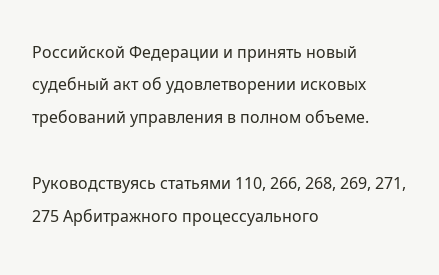Российской Федерации и принять новый судебный акт об удовлетворении исковых требований управления в полном объеме.

Руководствуясь статьями 110, 266, 268, 269, 271, 275 Арбитражного процессуального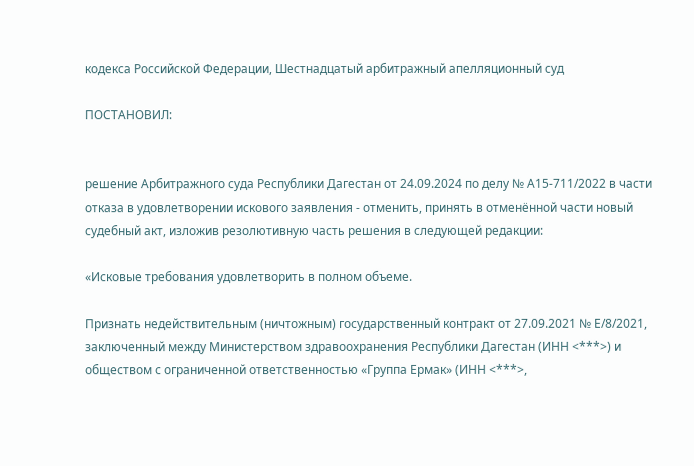кодекса Российской Федерации, Шестнадцатый арбитражный апелляционный суд

ПОСТАНОВИЛ:


решение Арбитражного суда Республики Дагестан от 24.09.2024 по делу № А15-711/2022 в части отказа в удовлетворении искового заявления - отменить, принять в отменённой части новый судебный акт, изложив резолютивную часть решения в следующей редакции:

«Исковые требования удовлетворить в полном объеме.

Признать недействительным (ничтожным) государственный контракт от 27.09.2021 № Е/8/2021, заключенный между Министерством здравоохранения Республики Дагестан (ИНН <***>) и обществом с ограниченной ответственностью «Группа Ермак» (ИНН <***>,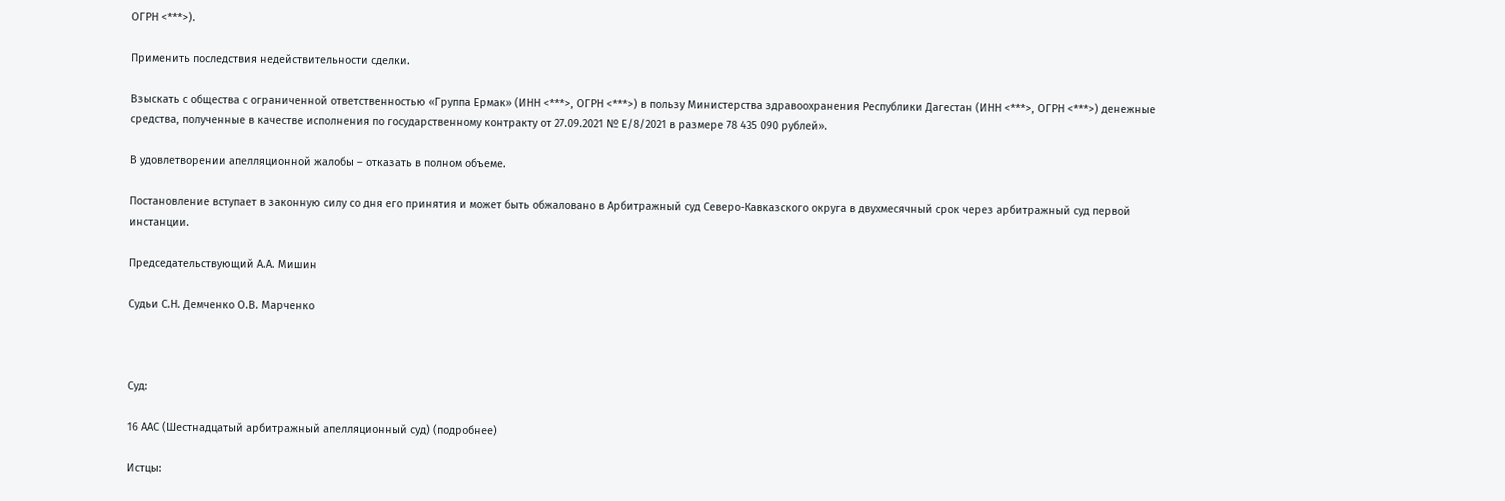ОГРН <***>).

Применить последствия недействительности сделки.

Взыскать с общества с ограниченной ответственностью «Группа Ермак» (ИНН <***>, ОГРН <***>) в пользу Министерства здравоохранения Республики Дагестан (ИНН <***>, ОГРН <***>) денежные средства, полученные в качестве исполнения по государственному контракту от 27.09.2021 № Е/8/2021 в размере 78 435 090 рублей».

В удовлетворении апелляционной жалобы – отказать в полном объеме.

Постановление вступает в законную силу со дня его принятия и может быть обжаловано в Арбитражный суд Северо-Кавказского округа в двухмесячный срок через арбитражный суд первой инстанции.

Председательствующий А.А. Мишин

Судьи С.Н. Демченко О.В. Марченко



Суд:

16 ААС (Шестнадцатый арбитражный апелляционный суд) (подробнее)

Истцы: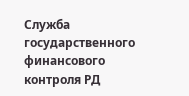Служба государственного финансового контроля РД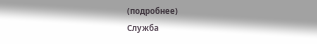(подробнее)
Служба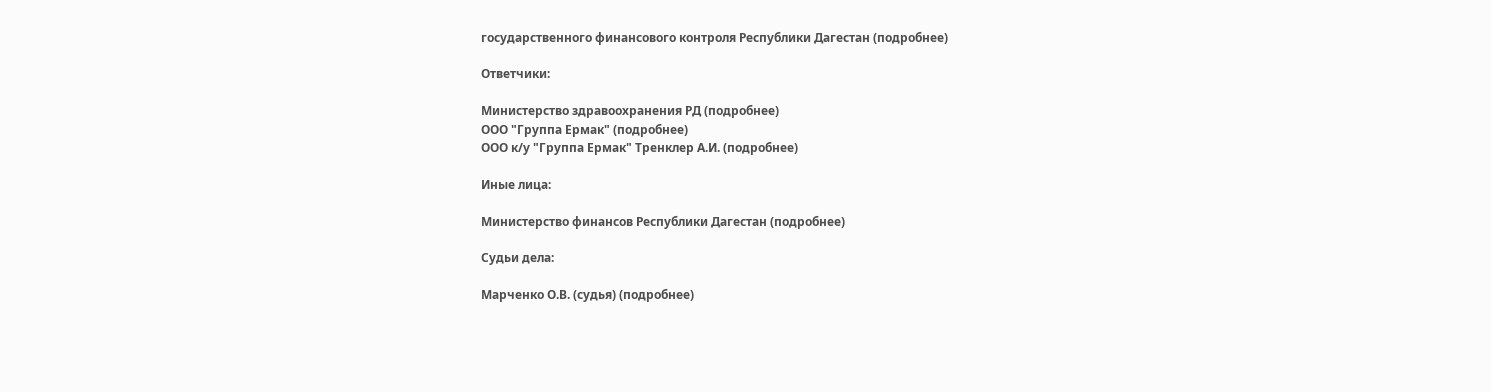государственного финансового контроля Республики Дагестан (подробнее)

Ответчики:

Министерство здравоохранения РД (подробнее)
ООО "Группа Ермак" (подробнее)
ООО к/у "Группа Ермак" Тренклер А.И. (подробнее)

Иные лица:

Министерство финансов Республики Дагестан (подробнее)

Судьи дела:

Марченко О.В. (судья) (подробнее)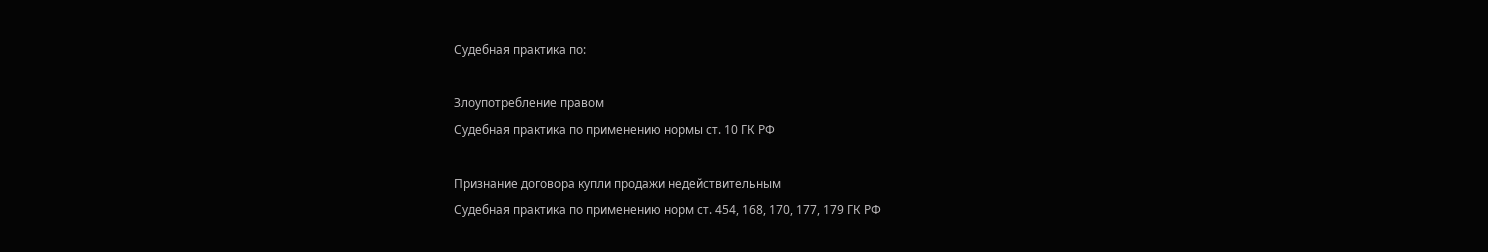Судебная практика по:

Злоупотребление правом
Судебная практика по применению нормы ст. 10 ГК РФ

Признание договора купли продажи недействительным
Судебная практика по применению норм ст. 454, 168, 170, 177, 179 ГК РФ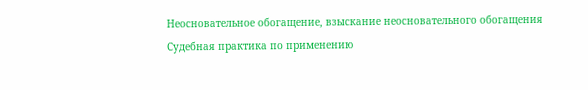Неосновательное обогащение, взыскание неосновательного обогащения
Судебная практика по применению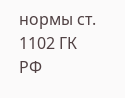нормы ст. 1102 ГК РФ